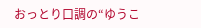おっとり口調の“ゆうこ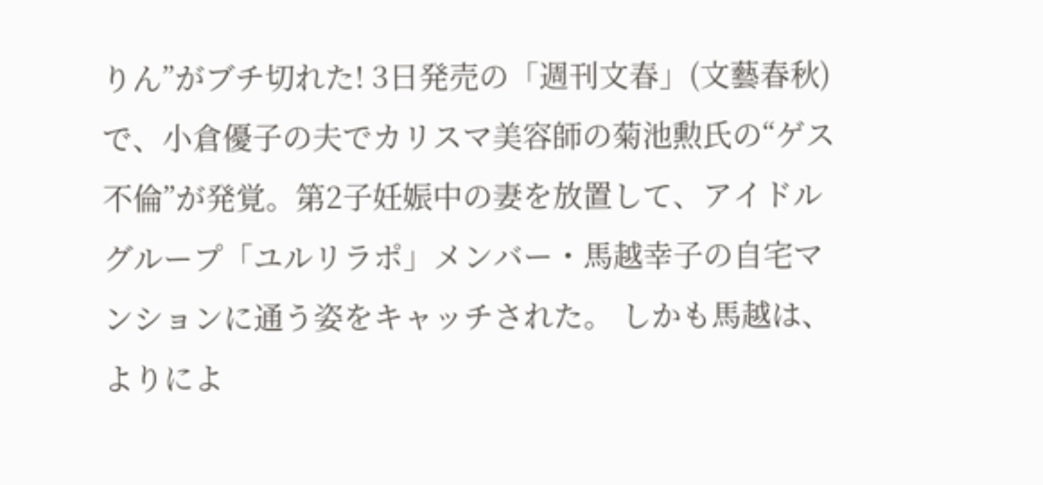りん”がブチ切れた! 3日発売の「週刊文春」(文藝春秋)で、小倉優子の夫でカリスマ美容師の菊池勲氏の“ゲス不倫”が発覚。第2子妊娠中の妻を放置して、アイドルグループ「ユルリラポ」メンバー・馬越幸子の自宅マンションに通う姿をキャッチされた。 しかも馬越は、よりによ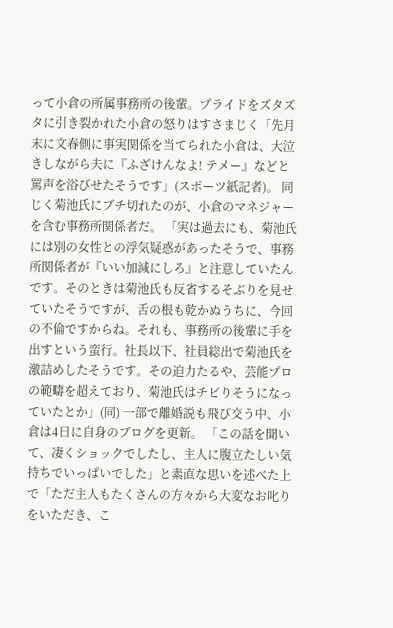って小倉の所属事務所の後輩。プライドをズタズタに引き裂かれた小倉の怒りはすさまじく「先月末に文春側に事実関係を当てられた小倉は、大泣きしながら夫に『ふざけんなよ! テメー』などと罵声を浴びせたそうです」(スポーツ紙記者)。 同じく菊池氏にブチ切れたのが、小倉のマネジャーを含む事務所関係者だ。 「実は過去にも、菊池氏には別の女性との浮気疑惑があったそうで、事務所関係者が『いい加減にしろ』と注意していたんです。そのときは菊池氏も反省するそぶりを見せていたそうですが、舌の根も乾かぬうちに、今回の不倫ですからね。それも、事務所の後輩に手を出すという蛮行。社長以下、社員総出で菊池氏を激詰めしたそうです。その迫力たるや、芸能プロの範疇を超えており、菊池氏はチビりそうになっていたとか」(同) 一部で離婚説も飛び交う中、小倉は4日に自身のブログを更新。 「この話を聞いて、凄くショックでしたし、主人に腹立たしい気持ちでいっぱいでした」と素直な思いを述べた上で「ただ主人もたくさんの方々から大変なお叱りをいただき、こ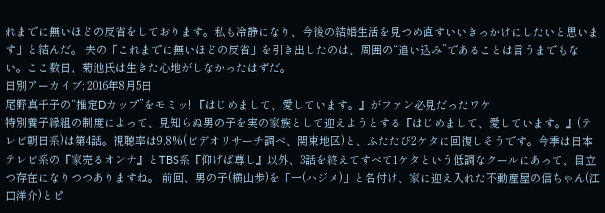れまでに無いほどの反省をしております。私も冷静になり、今後の結婚生活を見つめ直すいいきっかけにしたいと思います」と結んだ。 夫の「これまでに無いほどの反省」を引き出したのは、周囲の“追い込み”であることは言うまでもない。ここ数日、菊池氏は生きた心地がしなかったはずだ。
日別アーカイブ: 2016年8月5日
尾野真千子の“推定Dカップ”をモミッ! 『はじめまして、愛しています。』がファン必見だったワケ
特別養子縁組の制度によって、見知らぬ男の子を実の家族として迎えようとする『はじめまして、愛しています。』(テレビ朝日系)は第4話。視聴率は9.8%(ビデオリサーチ調べ、関東地区)と、ふたたび2ケタに回復しそうです。今季は日本テレビ系の『家売るオンナ』とTBS系『仰げば尊し』以外、3話を終えてすべて1ケタという低調なクールにあって、目立つ存在になりつつありますね。 前回、男の子(横山歩)を「一(ハジメ)」と名付け、家に迎え入れた不動産屋の信ちゃん(江口洋介)とピ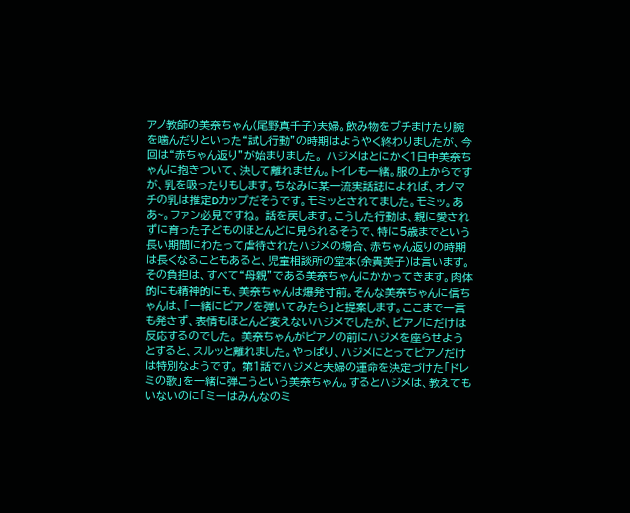アノ教師の美奈ちゃん(尾野真千子)夫婦。飲み物をブチまけたり腕を噛んだりといった“試し行動”の時期はようやく終わりましたが、今回は“赤ちゃん返り”が始まりました。 ハジメはとにかく1日中美奈ちゃんに抱きついて、決して離れません。トイレも一緒。服の上からですが、乳を吸ったりもします。ちなみに某一流実話誌によれば、オノマチの乳は推定Dカップだそうです。モミッとされてました。モミッ。ああ~。ファン必見ですね。 話を戻します。こうした行動は、親に愛されずに育った子どものほとんどに見られるそうで、特に5歳までという長い期間にわたって虐待されたハジメの場合、赤ちゃん返りの時期は長くなることもあると、児童相談所の堂本(余貴美子)は言います。 その負担は、すべて“母親”である美奈ちゃんにかかってきます。肉体的にも精神的にも、美奈ちゃんは爆発寸前。そんな美奈ちゃんに信ちゃんは、「一緒にピアノを弾いてみたら」と提案します。ここまで一言も発さず、表情もほとんど変えないハジメでしたが、ピアノにだけは反応するのでした。 美奈ちゃんがピアノの前にハジメを座らせようとすると、スルッと離れました。やっぱり、ハジメにとってピアノだけは特別なようです。 第1話でハジメと夫婦の運命を決定づけた「ドレミの歌」を一緒に弾こうという美奈ちゃん。するとハジメは、教えてもいないのに「ミーはみんなのミ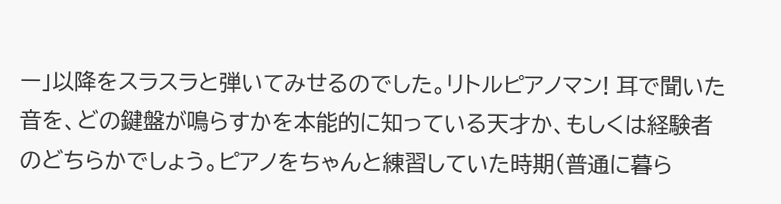ー」以降をスラスラと弾いてみせるのでした。リトルピアノマン! 耳で聞いた音を、どの鍵盤が鳴らすかを本能的に知っている天才か、もしくは経験者のどちらかでしょう。ピアノをちゃんと練習していた時期(普通に暮ら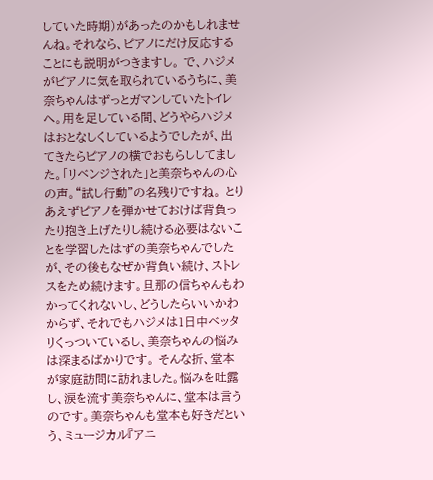していた時期)があったのかもしれませんね。それなら、ピアノにだけ反応することにも説明がつきますし。 で、ハジメがピアノに気を取られているうちに、美奈ちゃんはずっとガマンしていたトイレへ。用を足している間、どうやらハジメはおとなしくしているようでしたが、出てきたらピアノの横でおもらししてました。「リベンジされた」と美奈ちゃんの心の声。“試し行動”の名残りですね。 とりあえずピアノを弾かせておけば背負ったり抱き上げたりし続ける必要はないことを学習したはずの美奈ちゃんでしたが、その後もなぜか背負い続け、ストレスをため続けます。旦那の信ちゃんもわかってくれないし、どうしたらいいかわからず、それでもハジメは1日中ベッタリくっついているし、美奈ちゃんの悩みは深まるばかりです。 そんな折、堂本が家庭訪問に訪れました。悩みを吐露し、涙を流す美奈ちゃんに、堂本は言うのです。美奈ちゃんも堂本も好きだという、ミュージカル『アニ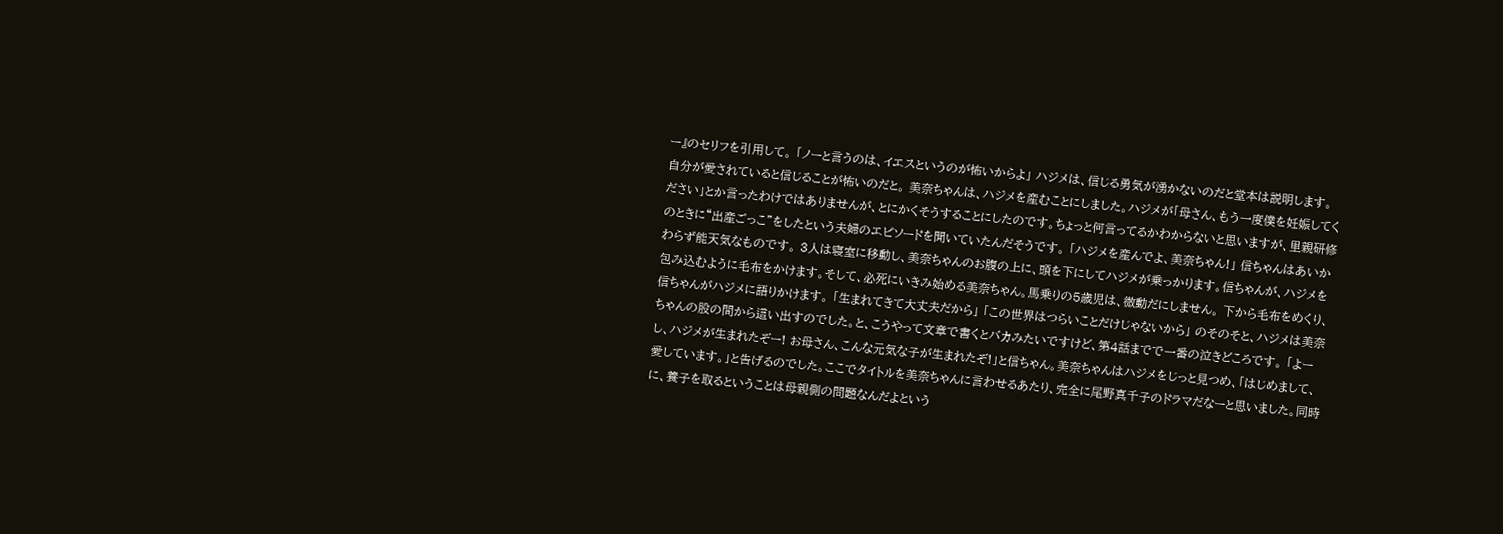ー』のセリフを引用して。 「ノーと言うのは、イエスというのが怖いからよ」 ハジメは、信じる勇気が湧かないのだと堂本は説明します。自分が愛されていると信じることが怖いのだと。 美奈ちゃんは、ハジメを産むことにしました。ハジメが「母さん、もう一度僕を妊娠してください」とか言ったわけではありませんが、とにかくそうすることにしたのです。ちょっと何言ってるかわからないと思いますが、里親研修のときに“出産ごっこ”をしたという夫婦のエピソードを聞いていたんだそうです。 「ハジメを産んでよ、美奈ちゃん!」 信ちゃんはあいかわらず能天気なものです。 3人は寝室に移動し、美奈ちゃんのお腹の上に、頭を下にしてハジメが乗っかります。信ちゃんが、ハジメを包み込むように毛布をかけます。そして、必死にいきみ始める美奈ちゃん。馬乗りの5歳児は、微動だにしません。 下から毛布をめくり、信ちゃんがハジメに語りかけます。 「生まれてきて大丈夫だから」 「この世界はつらいことだけじゃないから」 のそのそと、ハジメは美奈ちゃんの股の間から這い出すのでした。と、こうやって文章で書くとバカみたいですけど、第4話までで一番の泣きどころです。 「よーし、ハジメが生まれたぞー! お母さん、こんな元気な子が生まれたぞ!」と信ちゃん。美奈ちゃんはハジメをじっと見つめ、「はじめまして、愛しています。」と告げるのでした。ここでタイトルを美奈ちゃんに言わせるあたり、完全に尾野真千子のドラマだなーと思いました。同時に、養子を取るということは母親側の問題なんだよという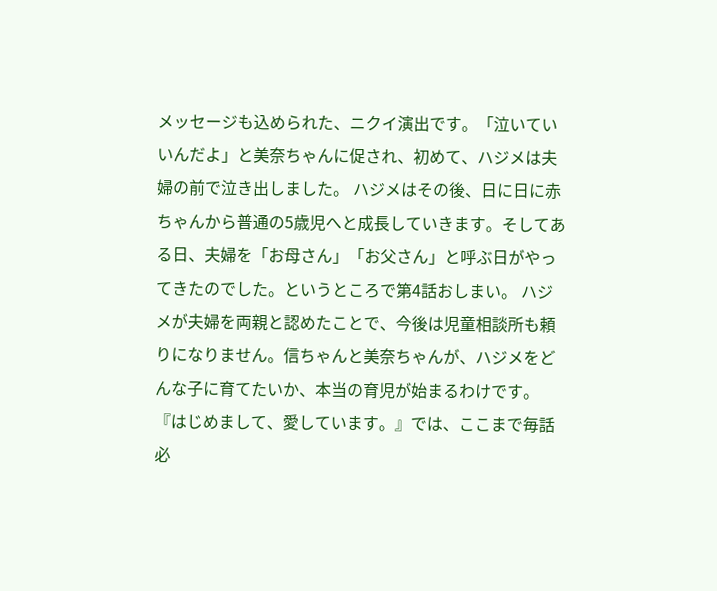メッセージも込められた、ニクイ演出です。「泣いていいんだよ」と美奈ちゃんに促され、初めて、ハジメは夫婦の前で泣き出しました。 ハジメはその後、日に日に赤ちゃんから普通の5歳児へと成長していきます。そしてある日、夫婦を「お母さん」「お父さん」と呼ぶ日がやってきたのでした。というところで第4話おしまい。 ハジメが夫婦を両親と認めたことで、今後は児童相談所も頼りになりません。信ちゃんと美奈ちゃんが、ハジメをどんな子に育てたいか、本当の育児が始まるわけです。 『はじめまして、愛しています。』では、ここまで毎話必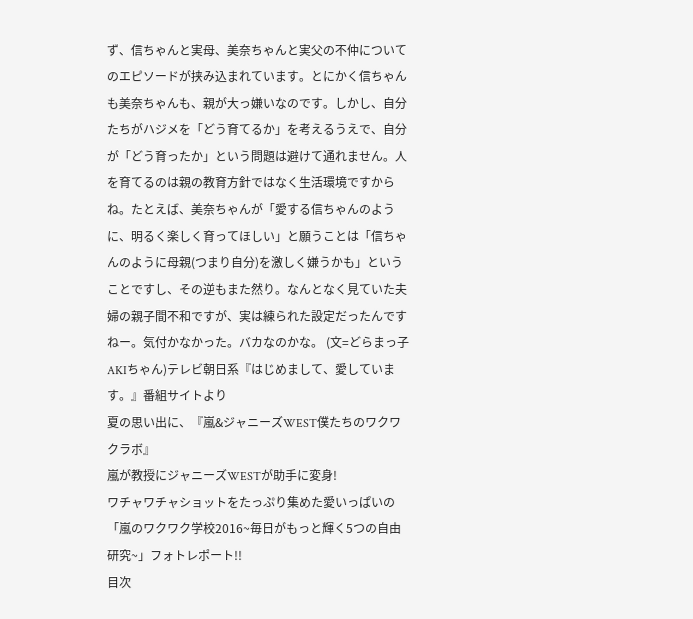ず、信ちゃんと実母、美奈ちゃんと実父の不仲についてのエピソードが挟み込まれています。とにかく信ちゃんも美奈ちゃんも、親が大っ嫌いなのです。しかし、自分たちがハジメを「どう育てるか」を考えるうえで、自分が「どう育ったか」という問題は避けて通れません。人を育てるのは親の教育方針ではなく生活環境ですからね。たとえば、美奈ちゃんが「愛する信ちゃんのように、明るく楽しく育ってほしい」と願うことは「信ちゃんのように母親(つまり自分)を激しく嫌うかも」ということですし、その逆もまた然り。なんとなく見ていた夫婦の親子間不和ですが、実は練られた設定だったんですねー。気付かなかった。バカなのかな。 (文=どらまっ子AKIちゃん)テレビ朝日系『はじめまして、愛しています。』番組サイトより
夏の思い出に、『嵐&ジャニーズWEST僕たちのワクワクラボ』
嵐が教授にジャニーズWESTが助手に変身!
ワチャワチャショットをたっぷり集めた愛いっぱいの「嵐のワクワク学校2016~毎日がもっと輝く5つの自由研究~」フォトレポート!!
目次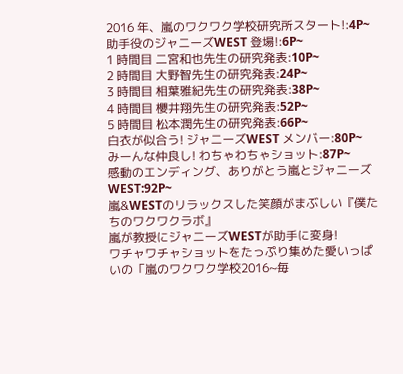2016 年、嵐のワクワク学校研究所スタート!:4P~
助手役のジャニーズWEST 登場!:6P~
1 時間目 二宮和也先生の研究発表:10P~
2 時間目 大野智先生の研究発表:24P~
3 時間目 相葉雅紀先生の研究発表:38P~
4 時間目 櫻井翔先生の研究発表:52P~
5 時間目 松本潤先生の研究発表:66P~
白衣が似合う! ジャニーズWEST メンバー:80P~
みーんな仲良し! わちゃわちゃショット:87P~
感動のエンディング、ありがとう嵐とジャニーズWEST:92P~
嵐&WESTのリラックスした笑顔がまぶしい『僕たちのワクワクラボ』
嵐が教授にジャニーズWESTが助手に変身!
ワチャワチャショットをたっぷり集めた愛いっぱいの「嵐のワクワク学校2016~毎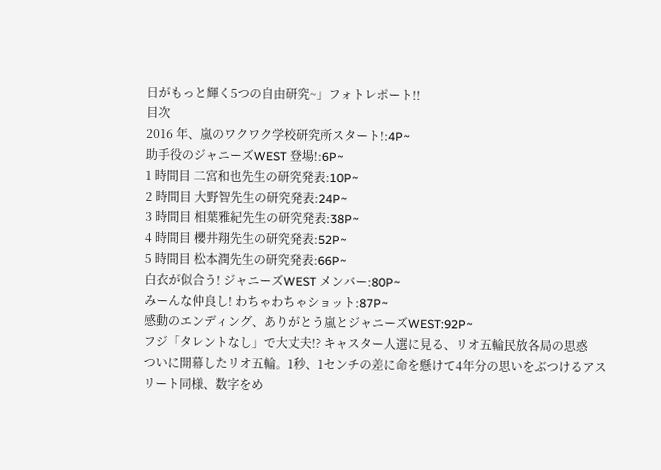日がもっと輝く5つの自由研究~」フォトレポート!!
目次
2016 年、嵐のワクワク学校研究所スタート!:4P~
助手役のジャニーズWEST 登場!:6P~
1 時間目 二宮和也先生の研究発表:10P~
2 時間目 大野智先生の研究発表:24P~
3 時間目 相葉雅紀先生の研究発表:38P~
4 時間目 櫻井翔先生の研究発表:52P~
5 時間目 松本潤先生の研究発表:66P~
白衣が似合う! ジャニーズWEST メンバー:80P~
みーんな仲良し! わちゃわちゃショット:87P~
感動のエンディング、ありがとう嵐とジャニーズWEST:92P~
フジ「タレントなし」で大丈夫!? キャスター人選に見る、リオ五輪民放各局の思惑
ついに開幕したリオ五輪。1秒、1センチの差に命を懸けて4年分の思いをぶつけるアスリート同様、数字をめ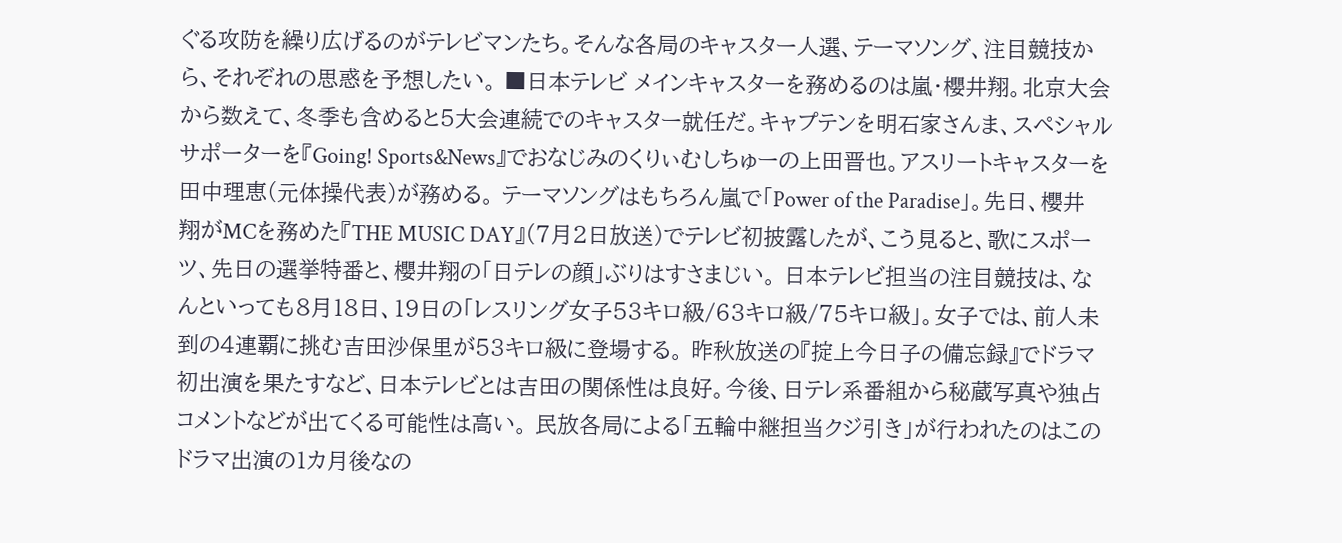ぐる攻防を繰り広げるのがテレビマンたち。そんな各局のキャスター人選、テーマソング、注目競技から、それぞれの思惑を予想したい。 ■日本テレビ メインキャスターを務めるのは嵐・櫻井翔。北京大会から数えて、冬季も含めると5大会連続でのキャスター就任だ。キャプテンを明石家さんま、スペシャルサポーターを『Going! Sports&News』でおなじみのくりぃむしちゅーの上田晋也。アスリートキャスターを田中理恵(元体操代表)が務める。 テーマソングはもちろん嵐で「Power of the Paradise」。先日、櫻井翔がMCを務めた『THE MUSIC DAY』(7月2日放送)でテレビ初披露したが、こう見ると、歌にスポーツ、先日の選挙特番と、櫻井翔の「日テレの顔」ぶりはすさまじい。 日本テレビ担当の注目競技は、なんといっても8月18日、19日の「レスリング女子53キロ級/63キロ級/75キロ級」。女子では、前人未到の4連覇に挑む吉田沙保里が53キロ級に登場する。 昨秋放送の『掟上今日子の備忘録』でドラマ初出演を果たすなど、日本テレビとは吉田の関係性は良好。今後、日テレ系番組から秘蔵写真や独占コメントなどが出てくる可能性は高い。 民放各局による「五輪中継担当クジ引き」が行われたのはこのドラマ出演の1カ月後なの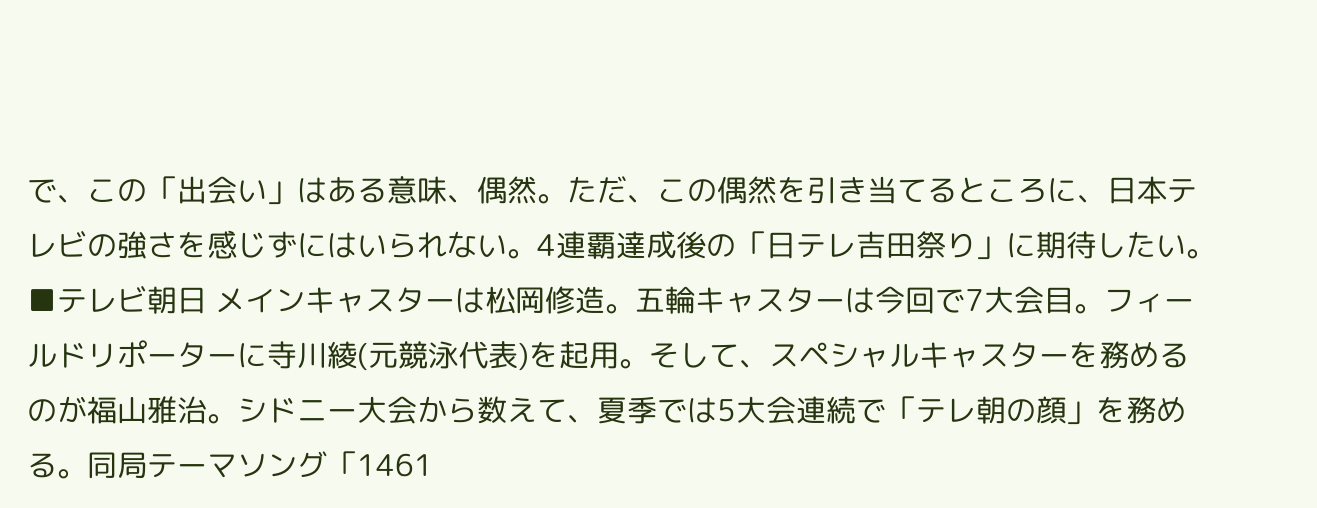で、この「出会い」はある意味、偶然。ただ、この偶然を引き当てるところに、日本テレビの強さを感じずにはいられない。4連覇達成後の「日テレ吉田祭り」に期待したい。 ■テレビ朝日 メインキャスターは松岡修造。五輪キャスターは今回で7大会目。フィールドリポーターに寺川綾(元競泳代表)を起用。そして、スペシャルキャスターを務めるのが福山雅治。シドニー大会から数えて、夏季では5大会連続で「テレ朝の顔」を務める。同局テーマソング「1461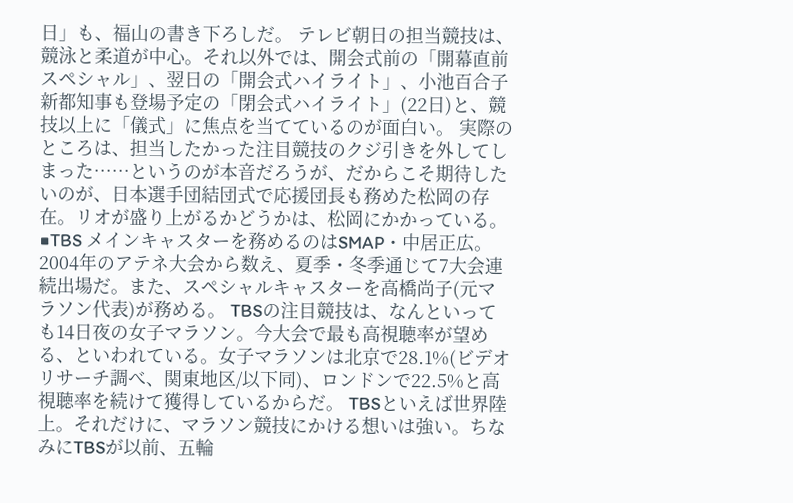日」も、福山の書き下ろしだ。 テレビ朝日の担当競技は、競泳と柔道が中心。それ以外では、開会式前の「開幕直前スペシャル」、翌日の「開会式ハイライト」、小池百合子新都知事も登場予定の「閉会式ハイライト」(22日)と、競技以上に「儀式」に焦点を当てているのが面白い。 実際のところは、担当したかった注目競技のクジ引きを外してしまった……というのが本音だろうが、だからこそ期待したいのが、日本選手団結団式で応援団長も務めた松岡の存在。リオが盛り上がるかどうかは、松岡にかかっている。 ■TBS メインキャスターを務めるのはSMAP・中居正広。2004年のアテネ大会から数え、夏季・冬季通じて7大会連続出場だ。また、スペシャルキャスターを高橋尚子(元マラソン代表)が務める。 TBSの注目競技は、なんといっても14日夜の女子マラソン。今大会で最も高視聴率が望める、といわれている。女子マラソンは北京で28.1%(ビデオリサーチ調べ、関東地区/以下同)、ロンドンで22.5%と高視聴率を続けて獲得しているからだ。 TBSといえば世界陸上。それだけに、マラソン競技にかける想いは強い。ちなみにTBSが以前、五輪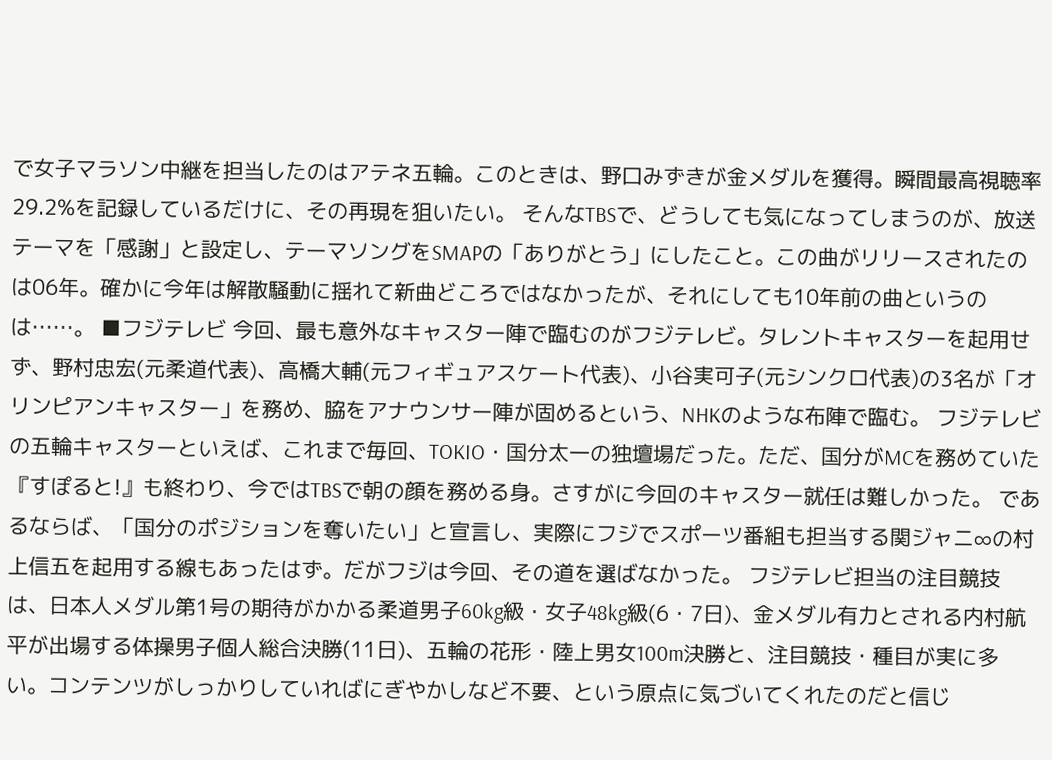で女子マラソン中継を担当したのはアテネ五輪。このときは、野口みずきが金メダルを獲得。瞬間最高視聴率29.2%を記録しているだけに、その再現を狙いたい。 そんなTBSで、どうしても気になってしまうのが、放送テーマを「感謝」と設定し、テーマソングをSMAPの「ありがとう」にしたこと。この曲がリリースされたのは06年。確かに今年は解散騒動に揺れて新曲どころではなかったが、それにしても10年前の曲というのは……。 ■フジテレビ 今回、最も意外なキャスター陣で臨むのがフジテレビ。タレントキャスターを起用せず、野村忠宏(元柔道代表)、高橋大輔(元フィギュアスケート代表)、小谷実可子(元シンクロ代表)の3名が「オリンピアンキャスター」を務め、脇をアナウンサー陣が固めるという、NHKのような布陣で臨む。 フジテレビの五輪キャスターといえば、これまで毎回、TOKIO・国分太一の独壇場だった。ただ、国分がMCを務めていた『すぽると!』も終わり、今ではTBSで朝の顔を務める身。さすがに今回のキャスター就任は難しかった。 であるならば、「国分のポジションを奪いたい」と宣言し、実際にフジでスポーツ番組も担当する関ジャニ∞の村上信五を起用する線もあったはず。だがフジは今回、その道を選ばなかった。 フジテレビ担当の注目競技は、日本人メダル第1号の期待がかかる柔道男子60kg級・女子48kg級(6・7日)、金メダル有力とされる内村航平が出場する体操男子個人総合決勝(11日)、五輪の花形・陸上男女100m決勝と、注目競技・種目が実に多い。コンテンツがしっかりしていればにぎやかしなど不要、という原点に気づいてくれたのだと信じ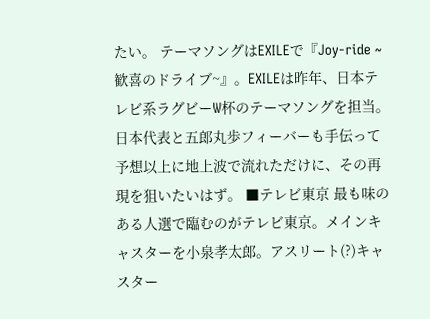たい。 テーマソングはEXILEで『Joy-ride ~歓喜のドライブ~』。EXILEは昨年、日本テレビ系ラグビーW杯のテーマソングを担当。日本代表と五郎丸歩フィーバーも手伝って予想以上に地上波で流れただけに、その再現を狙いたいはず。 ■テレビ東京 最も味のある人選で臨むのがテレビ東京。メインキャスターを小泉孝太郎。アスリート(?)キャスター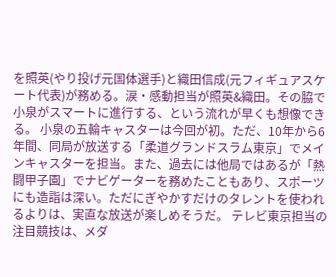を照英(やり投げ元国体選手)と織田信成(元フィギュアスケート代表)が務める。涙・感動担当が照英&織田。その脇で小泉がスマートに進行する、という流れが早くも想像できる。 小泉の五輪キャスターは今回が初。ただ、10年から6年間、同局が放送する「柔道グランドスラム東京」でメインキャスターを担当。また、過去には他局ではあるが「熱闘甲子園」でナビゲーターを務めたこともあり、スポーツにも造詣は深い。ただにぎやかすだけのタレントを使われるよりは、実直な放送が楽しめそうだ。 テレビ東京担当の注目競技は、メダ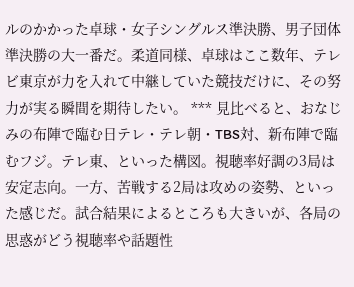ルのかかった卓球・女子シングルス準決勝、男子団体準決勝の大一番だ。柔道同様、卓球はここ数年、テレビ東京が力を入れて中継していた競技だけに、その努力が実る瞬間を期待したい。 *** 見比べると、おなじみの布陣で臨む日テレ・テレ朝・TBS対、新布陣で臨むフジ。テレ東、といった構図。視聴率好調の3局は安定志向。一方、苦戦する2局は攻めの姿勢、といった感じだ。試合結果によるところも大きいが、各局の思惑がどう視聴率や話題性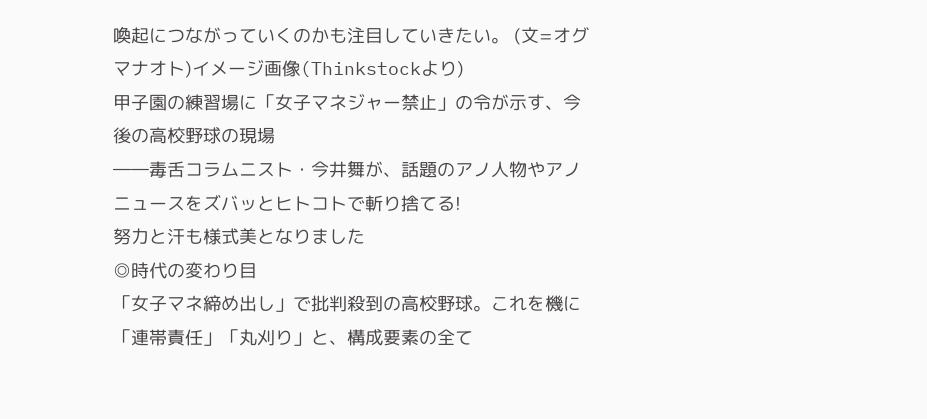喚起につながっていくのかも注目していきたい。 (文=オグマナオト)イメージ画像(Thinkstockより)
甲子園の練習場に「女子マネジャー禁止」の令が示す、今後の高校野球の現場
――毒舌コラムニスト・今井舞が、話題のアノ人物やアノニュースをズバッとヒトコトで斬り捨てる!
努力と汗も様式美となりました
◎時代の変わり目
「女子マネ締め出し」で批判殺到の高校野球。これを機に「連帯責任」「丸刈り」と、構成要素の全て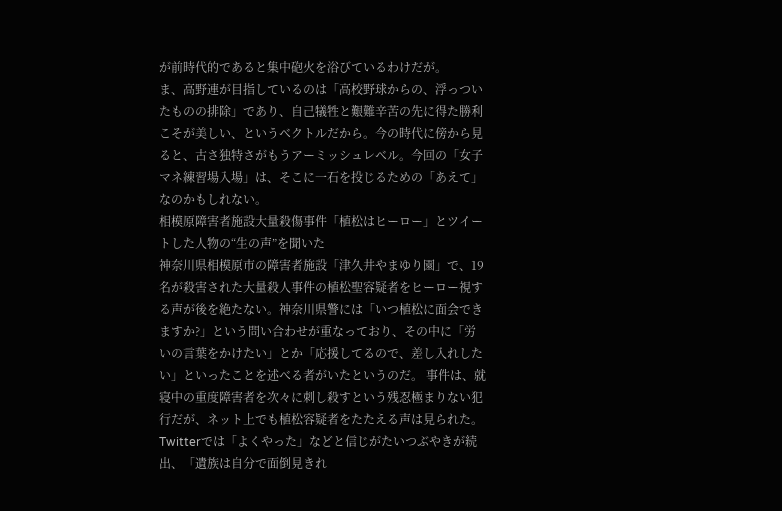が前時代的であると集中砲火を浴びているわけだが。
ま、高野連が目指しているのは「高校野球からの、浮っついたものの排除」であり、自己犠牲と艱難辛苦の先に得た勝利こそが美しい、というベクトルだから。今の時代に傍から見ると、古さ独特さがもうアーミッシュレベル。今回の「女子マネ練習場入場」は、そこに一石を投じるための「あえて」なのかもしれない。
相模原障害者施設大量殺傷事件「植松はヒーロー」とツイートした人物の“生の声”を聞いた
神奈川県相模原市の障害者施設「津久井やまゆり園」で、19名が殺害された大量殺人事件の植松聖容疑者をヒーロー視する声が後を絶たない。神奈川県警には「いつ植松に面会できますか?」という問い合わせが重なっており、その中に「労いの言葉をかけたい」とか「応援してるので、差し入れしたい」といったことを述べる者がいたというのだ。 事件は、就寝中の重度障害者を次々に刺し殺すという残忍極まりない犯行だが、ネット上でも植松容疑者をたたえる声は見られた。Twitterでは「よくやった」などと信じがたいつぶやきが続出、「遺族は自分で面倒見きれ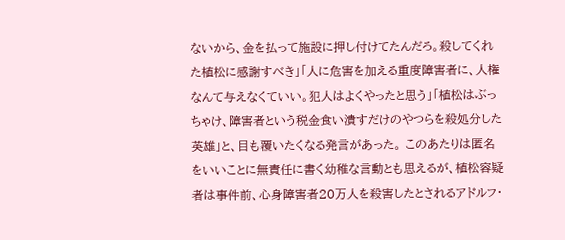ないから、金を払って施設に押し付けてたんだろ。殺してくれた植松に感謝すべき」「人に危害を加える重度障害者に、人権なんて与えなくていい。犯人はよくやったと思う」「植松はぶっちゃけ、障害者という税金食い潰すだけのやつらを殺処分した英雄」と、目も覆いたくなる発言があった。 このあたりは匿名をいいことに無責任に書く幼稚な言動とも思えるが、植松容疑者は事件前、心身障害者20万人を殺害したとされるアドルフ・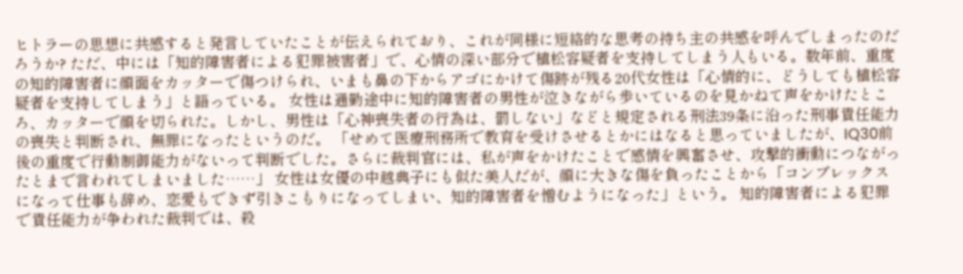ヒトラーの思想に共感すると発言していたことが伝えられており、これが同様に短絡的な思考の持ち主の共感を呼んでしまったのだろうか? ただ、中には「知的障害者による犯罪被害者」で、心情の深い部分で植松容疑者を支持してしまう人もいる。数年前、重度の知的障害者に顔面をカッターで傷つけられ、いまも鼻の下からアゴにかけて傷跡が残る20代女性は「心情的に、どうしても植松容疑者を支持してしまう」と語っている。 女性は通勤途中に知的障害者の男性が泣きながら歩いているのを見かねて声をかけたところ、カッターで顔を切られた。しかし、男性は「心神喪失者の行為は、罰しない」などと規定される刑法39条に沿った刑事責任能力の喪失と判断され、無罪になったというのだ。 「せめて医療刑務所で教育を受けさせるとかにはなると思っていましたが、IQ30前後の重度で行動制御能力がないって判断でした。さらに裁判官には、私が声をかけたことで感情を興奮させ、攻撃的衝動につながったとまで言われてしまいました……」 女性は女優の中越典子にも似た美人だが、顔に大きな傷を負ったことから「コンプレックスになって仕事も辞め、恋愛もできず引きこもりになってしまい、知的障害者を憎むようになった」という。 知的障害者による犯罪で責任能力が争われた裁判では、殺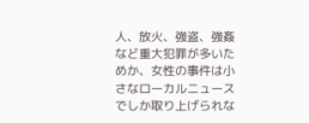人、放火、強盗、強姦など重大犯罪が多いためか、女性の事件は小さなローカルニュースでしか取り上げられな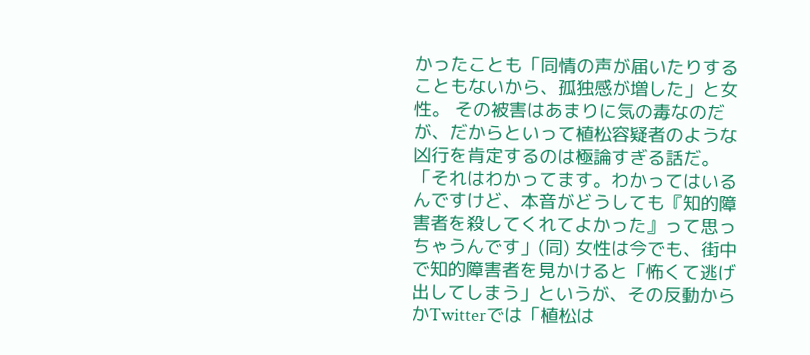かったことも「同情の声が届いたりすることもないから、孤独感が増した」と女性。 その被害はあまりに気の毒なのだが、だからといって植松容疑者のような凶行を肯定するのは極論すぎる話だ。 「それはわかってます。わかってはいるんですけど、本音がどうしても『知的障害者を殺してくれてよかった』って思っちゃうんです」(同) 女性は今でも、街中で知的障害者を見かけると「怖くて逃げ出してしまう」というが、その反動からかTwitterでは「植松は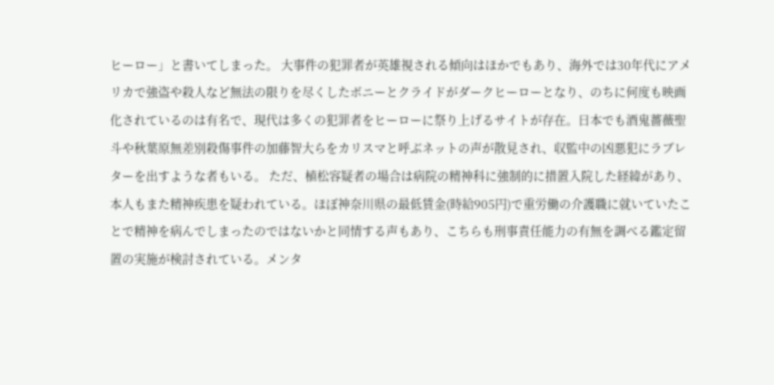ヒーロー」と書いてしまった。 大事件の犯罪者が英雄視される傾向はほかでもあり、海外では30年代にアメリカで強盗や殺人など無法の限りを尽くしたボニーとクライドがダークヒーローとなり、のちに何度も映画化されているのは有名で、現代は多くの犯罪者をヒーローに祭り上げるサイトが存在。日本でも酒鬼薔薇聖斗や秋葉原無差別殺傷事件の加藤智大らをカリスマと呼ぶネットの声が散見され、収監中の凶悪犯にラブレターを出すような者もいる。 ただ、植松容疑者の場合は病院の精神科に強制的に措置入院した経緯があり、本人もまた精神疾患を疑われている。ほぼ神奈川県の最低賃金(時給905円)で重労働の介護職に就いていたことで精神を病んでしまったのではないかと同情する声もあり、こちらも刑事責任能力の有無を調べる鑑定留置の実施が検討されている。メンタ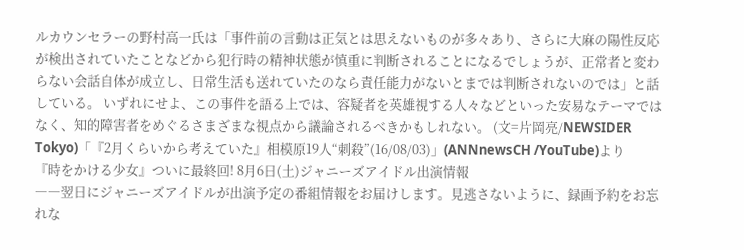ルカウンセラーの野村高一氏は「事件前の言動は正気とは思えないものが多々あり、さらに大麻の陽性反応が検出されていたことなどから犯行時の精神状態が慎重に判断されることになるでしょうが、正常者と変わらない会話自体が成立し、日常生活も送れていたのなら責任能力がないとまでは判断されないのでは」と話している。 いずれにせよ、この事件を語る上では、容疑者を英雄視する人々などといった安易なテーマではなく、知的障害者をめぐるさまざまな視点から議論されるべきかもしれない。 (文=片岡亮/NEWSIDER Tokyo)「『2月くらいから考えていた』相模原19人“刺殺”(16/08/03)」(ANNnewsCH /YouTube)より
『時をかける少女』ついに最終回! 8月6日(土)ジャニーズアイドル出演情報
――翌日にジャニーズアイドルが出演予定の番組情報をお届けします。見逃さないように、録画予約をお忘れな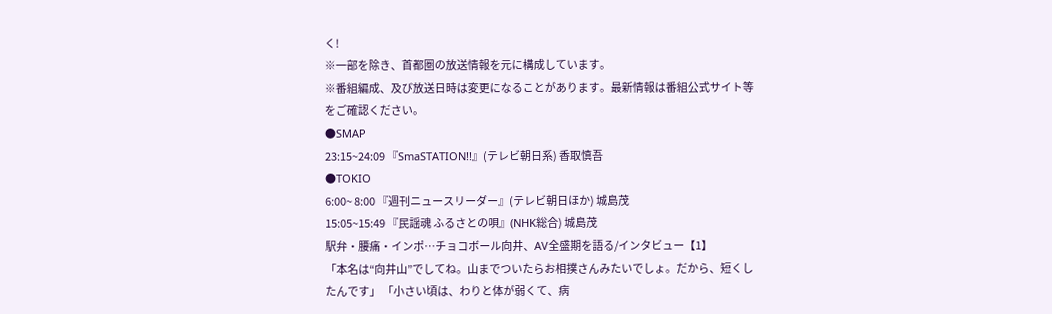く!
※一部を除き、首都圏の放送情報を元に構成しています。
※番組編成、及び放送日時は変更になることがあります。最新情報は番組公式サイト等をご確認ください。
●SMAP
23:15~24:09 『SmaSTATION!!』(テレビ朝日系) 香取慎吾
●TOKIO
6:00~ 8:00 『週刊ニュースリーダー』(テレビ朝日ほか) 城島茂
15:05~15:49 『民謡魂 ふるさとの唄』(NHK総合) 城島茂
駅弁・腰痛・インポ…チョコボール向井、AV全盛期を語る/インタビュー【1】
「本名は“向井山”でしてね。山までついたらお相撲さんみたいでしょ。だから、短くしたんです」 「小さい頃は、わりと体が弱くて、病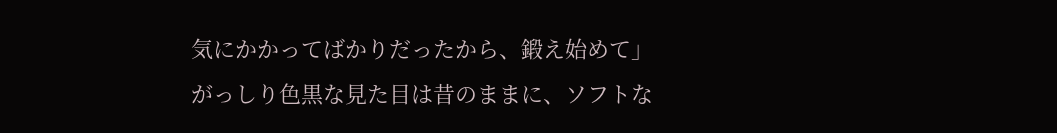気にかかってばかりだったから、鍛え始めて」
がっしり色黒な見た目は昔のままに、ソフトな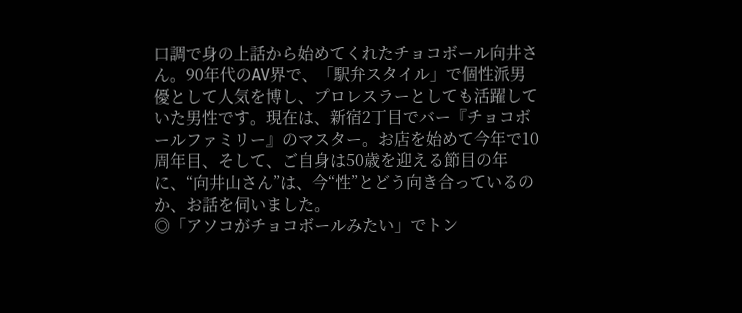口調で身の上話から始めてくれたチョコボール向井さん。90年代のAV界で、「駅弁スタイル」で個性派男優として人気を博し、プロレスラーとしても活躍していた男性です。現在は、新宿2丁目でバー『チョコボールファミリー』のマスター。お店を始めて今年で10周年目、そして、ご自身は50歳を迎える節目の年に、“向井山さん”は、今“性”とどう向き合っているのか、お話を伺いました。
◎「アソコがチョコボールみたい」でトン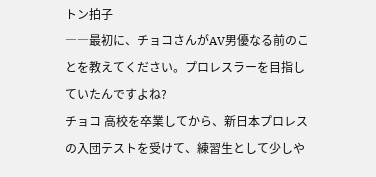トン拍子
――最初に、チョコさんがAV男優なる前のことを教えてください。プロレスラーを目指していたんですよね?
チョコ 高校を卒業してから、新日本プロレスの入団テストを受けて、練習生として少しや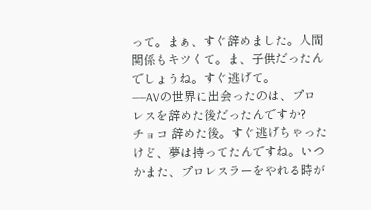って。まぁ、すぐ辞めました。人間関係もキツくて。ま、子供だったんでしょうね。すぐ逃げて。
――AVの世界に出会ったのは、プロレスを辞めた後だったんですか?
チョコ 辞めた後。すぐ逃げちゃったけど、夢は持ってたんですね。いつかまた、プロレスラーをやれる時が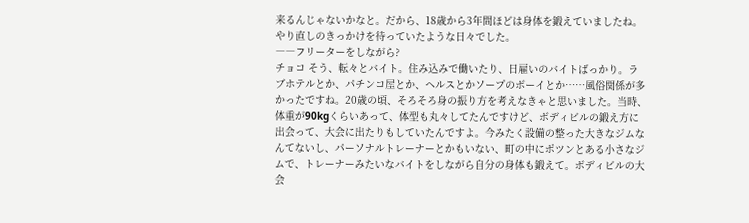来るんじゃないかなと。だから、18歳から3年間ほどは身体を鍛えていましたね。やり直しのきっかけを待っていたような日々でした。
――フリーターをしながら?
チョコ そう、転々とバイト。住み込みで働いたり、日雇いのバイトばっかり。ラブホテルとか、パチンコ屋とか、ヘルスとかソープのボーイとか……風俗関係が多かったですね。20歳の頃、そろそろ身の振り方を考えなきゃと思いました。当時、体重が90kgくらいあって、体型も丸々してたんですけど、ボディビルの鍛え方に出会って、大会に出たりもしていたんですよ。今みたく設備の整った大きなジムなんてないし、パーソナルトレーナーとかもいない、町の中にポツンとある小さなジムで、トレーナーみたいなバイトをしながら自分の身体も鍛えて。ボディビルの大会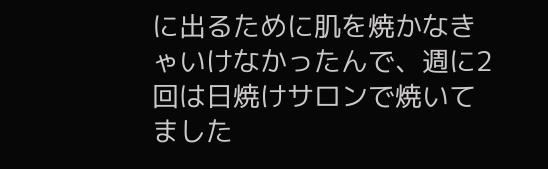に出るために肌を焼かなきゃいけなかったんで、週に2回は日焼けサロンで焼いてました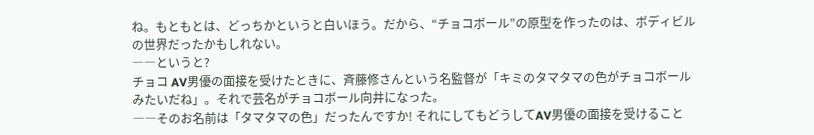ね。もともとは、どっちかというと白いほう。だから、“チョコボール”の原型を作ったのは、ボディビルの世界だったかもしれない。
――というと?
チョコ AV男優の面接を受けたときに、斉藤修さんという名監督が「キミのタマタマの色がチョコボールみたいだね」。それで芸名がチョコボール向井になった。
――そのお名前は「タマタマの色」だったんですか! それにしてもどうしてAV男優の面接を受けること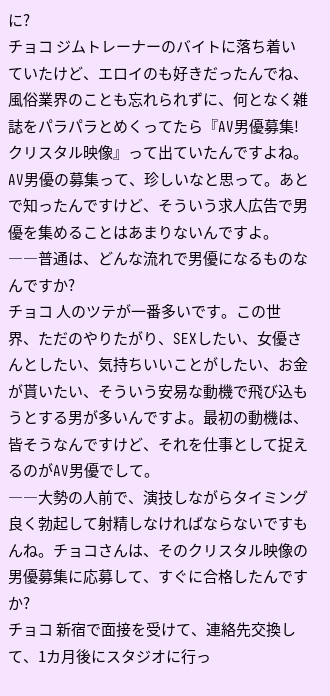に?
チョコ ジムトレーナーのバイトに落ち着いていたけど、エロイのも好きだったんでね、風俗業界のことも忘れられずに、何となく雑誌をパラパラとめくってたら『AV男優募集!クリスタル映像』って出ていたんですよね。AV男優の募集って、珍しいなと思って。あとで知ったんですけど、そういう求人広告で男優を集めることはあまりないんですよ。
――普通は、どんな流れで男優になるものなんですか?
チョコ 人のツテが一番多いです。この世界、ただのやりたがり、SEXしたい、女優さんとしたい、気持ちいいことがしたい、お金が貰いたい、そういう安易な動機で飛び込もうとする男が多いんですよ。最初の動機は、皆そうなんですけど、それを仕事として捉えるのがAV男優でして。
――大勢の人前で、演技しながらタイミング良く勃起して射精しなければならないですもんね。チョコさんは、そのクリスタル映像の男優募集に応募して、すぐに合格したんですか?
チョコ 新宿で面接を受けて、連絡先交換して、1カ月後にスタジオに行っ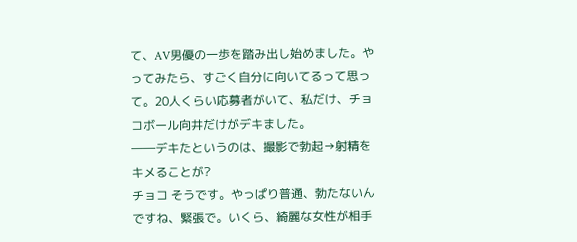て、AV男優の一歩を踏み出し始めました。やってみたら、すごく自分に向いてるって思って。20人くらい応募者がいて、私だけ、チョコボール向井だけがデキました。
――デキたというのは、撮影で勃起→射精をキメることが?
チョコ そうです。やっぱり普通、勃たないんですね、緊張で。いくら、綺麗な女性が相手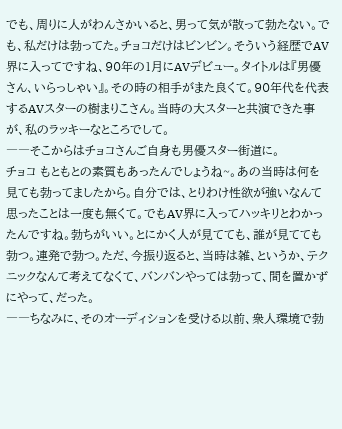でも、周りに人がわんさかいると、男って気が散って勃たない。でも、私だけは勃ってた。チョコだけはビンビン。そういう経歴でAV界に入ってですね、90年の1月にAVデビュー。タイトルは『男優さん、いらっしゃい』。その時の相手がまた良くて。90年代を代表するAVスターの樹まりこさん。当時の大スターと共演できた事が、私のラッキーなところでして。
――そこからはチョコさんご自身も男優スター街道に。
チョコ もともとの素質もあったんでしょうね~。あの当時は何を見ても勃ってましたから。自分では、とりわけ性欲が強いなんて思ったことは一度も無くて。でもAV界に入ってハッキリとわかったんですね。勃ちがいい。とにかく人が見てても、誰が見てても勃つ。連発で勃つ。ただ、今振り返ると、当時は雑、というか、テクニックなんて考えてなくて、バンバンやっては勃って、間を置かずにやって、だった。
――ちなみに、そのオーディションを受ける以前、衆人環境で勃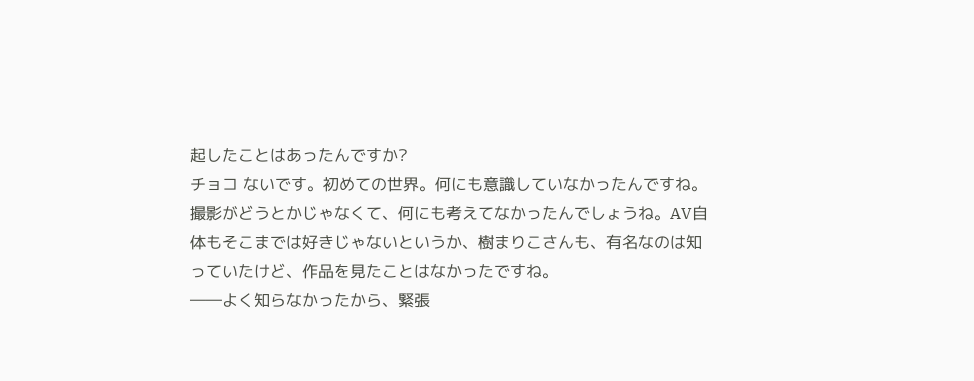起したことはあったんですか?
チョコ ないです。初めての世界。何にも意識していなかったんですね。撮影がどうとかじゃなくて、何にも考えてなかったんでしょうね。AV自体もそこまでは好きじゃないというか、樹まりこさんも、有名なのは知っていたけど、作品を見たことはなかったですね。
――よく知らなかったから、緊張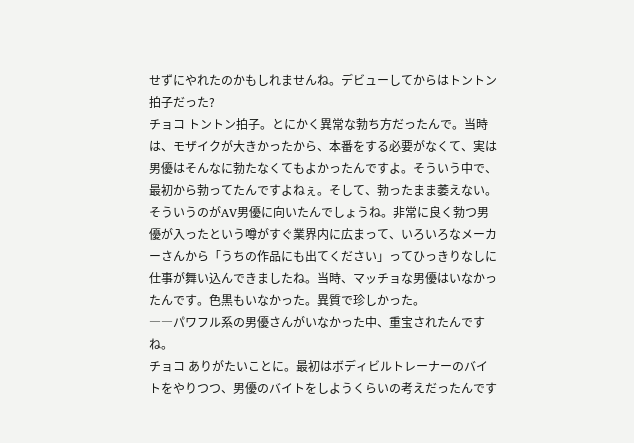せずにやれたのかもしれませんね。デビューしてからはトントン拍子だった?
チョコ トントン拍子。とにかく異常な勃ち方だったんで。当時は、モザイクが大きかったから、本番をする必要がなくて、実は男優はそんなに勃たなくてもよかったんですよ。そういう中で、最初から勃ってたんですよねぇ。そして、勃ったまま萎えない。そういうのがAV男優に向いたんでしょうね。非常に良く勃つ男優が入ったという噂がすぐ業界内に広まって、いろいろなメーカーさんから「うちの作品にも出てください」ってひっきりなしに仕事が舞い込んできましたね。当時、マッチョな男優はいなかったんです。色黒もいなかった。異質で珍しかった。
――パワフル系の男優さんがいなかった中、重宝されたんですね。
チョコ ありがたいことに。最初はボディビルトレーナーのバイトをやりつつ、男優のバイトをしようくらいの考えだったんです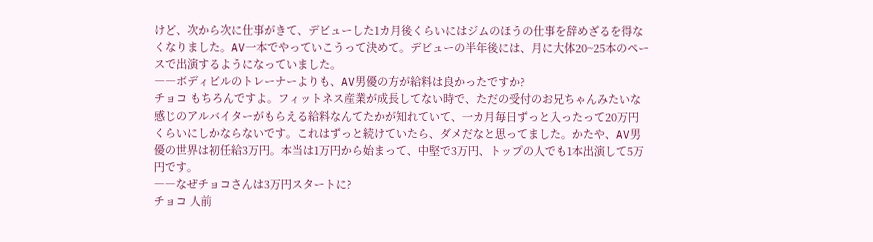けど、次から次に仕事がきて、デビューした1カ月後くらいにはジムのほうの仕事を辞めざるを得なくなりました。AV一本でやっていこうって決めて。デビューの半年後には、月に大体20~25本のペースで出演するようになっていました。
――ボディビルのトレーナーよりも、AV男優の方が給料は良かったですか?
チョコ もちろんですよ。フィットネス産業が成長してない時で、ただの受付のお兄ちゃんみたいな感じのアルバイターがもらえる給料なんてたかが知れていて、一カ月毎日ずっと入ったって20万円くらいにしかならないです。これはずっと続けていたら、ダメだなと思ってました。かたや、AV男優の世界は初任給3万円。本当は1万円から始まって、中堅で3万円、トップの人でも1本出演して5万円です。
――なぜチョコさんは3万円スタートに?
チョコ 人前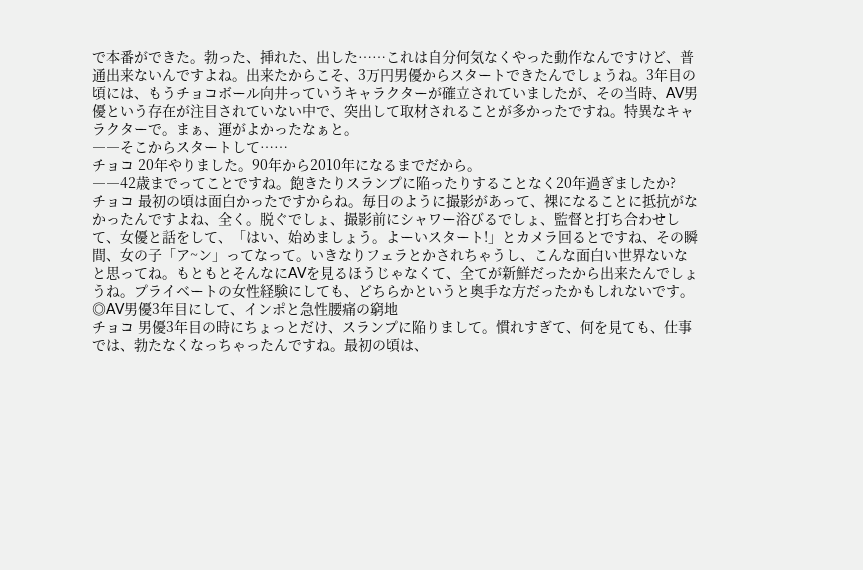で本番ができた。勃った、挿れた、出した……これは自分何気なくやった動作なんですけど、普通出来ないんですよね。出来たからこそ、3万円男優からスタートできたんでしょうね。3年目の頃には、もうチョコボール向井っていうキャラクターが確立されていましたが、その当時、AV男優という存在が注目されていない中で、突出して取材されることが多かったですね。特異なキャラクターで。まぁ、運がよかったなぁと。
――そこからスタートして……
チョコ 20年やりました。90年から2010年になるまでだから。
――42歳までってことですね。飽きたりスランプに陥ったりすることなく20年過ぎましたか?
チョコ 最初の頃は面白かったですからね。毎日のように撮影があって、裸になることに抵抗がなかったんですよね、全く。脱ぐでしょ、撮影前にシャワー浴びるでしょ、監督と打ち合わせして、女優と話をして、「はい、始めましょう。よーいスタート!」とカメラ回るとですね、その瞬間、女の子「ア~ン」ってなって。いきなりフェラとかされちゃうし、こんな面白い世界ないなと思ってね。もともとそんなにAVを見るほうじゃなくて、全てが新鮮だったから出来たんでしょうね。プライベートの女性経験にしても、どちらかというと奥手な方だったかもしれないです。
◎AV男優3年目にして、インポと急性腰痛の窮地
チョコ 男優3年目の時にちょっとだけ、スランプに陥りまして。慣れすぎて、何を見ても、仕事では、勃たなくなっちゃったんですね。最初の頃は、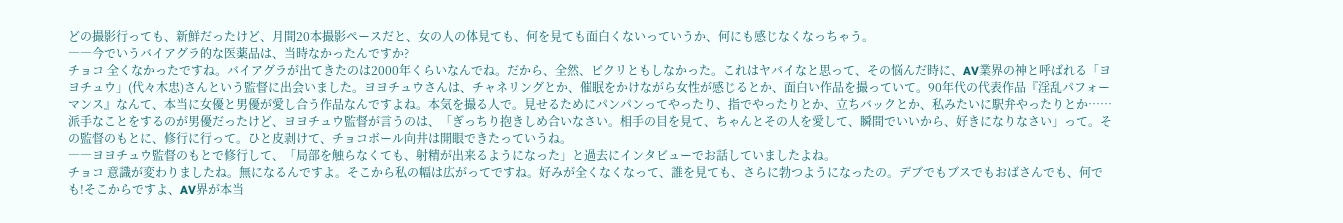どの撮影行っても、新鮮だったけど、月間20本撮影ペースだと、女の人の体見ても、何を見ても面白くないっていうか、何にも感じなくなっちゃう。
――今でいうバイアグラ的な医薬品は、当時なかったんですか?
チョコ 全くなかったですね。バイアグラが出てきたのは2000年くらいなんでね。だから、全然、ピクリともしなかった。これはヤバイなと思って、その悩んだ時に、AV業界の神と呼ばれる「ヨヨチュウ」(代々木忠)さんという監督に出会いました。ヨヨチュウさんは、チャネリングとか、催眠をかけながら女性が感じるとか、面白い作品を撮っていて。90年代の代表作品『淫乱パフォーマンス』なんて、本当に女優と男優が愛し合う作品なんですよね。本気を撮る人で。見せるためにパンパンってやったり、指でやったりとか、立ちバックとか、私みたいに駅弁やったりとか……派手なことをするのが男優だったけど、ヨヨチュウ監督が言うのは、「ぎっちり抱きしめ合いなさい。相手の目を見て、ちゃんとその人を愛して、瞬間でいいから、好きになりなさい」って。その監督のもとに、修行に行って。ひと皮剥けて、チョコボール向井は開眼できたっていうね。
――ヨヨチュウ監督のもとで修行して、「局部を触らなくても、射精が出来るようになった」と過去にインタビューでお話していましたよね。
チョコ 意識が変わりましたね。無になるんですよ。そこから私の幅は広がってですね。好みが全くなくなって、誰を見ても、さらに勃つようになったの。デブでもブスでもおばさんでも、何でも!そこからですよ、AV界が本当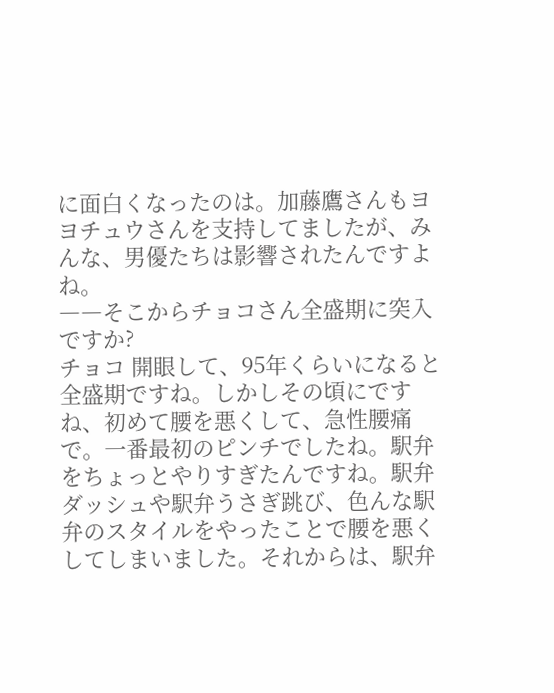に面白くなったのは。加藤鷹さんもヨヨチュウさんを支持してましたが、みんな、男優たちは影響されたんですよね。
――そこからチョコさん全盛期に突入ですか?
チョコ 開眼して、95年くらいになると全盛期ですね。しかしその頃にですね、初めて腰を悪くして、急性腰痛で。一番最初のピンチでしたね。駅弁をちょっとやりすぎたんですね。駅弁ダッシュや駅弁うさぎ跳び、色んな駅弁のスタイルをやったことで腰を悪くしてしまいました。それからは、駅弁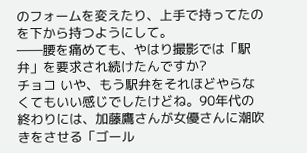のフォームを変えたり、上手で持ってたのを下から持つようにして。
――腰を痛めても、やはり撮影では「駅弁」を要求され続けたんですか?
チョコ いや、もう駅弁をそれほどやらなくてもいい感じでしたけどね。90年代の終わりには、加藤鷹さんが女優さんに潮吹きをさせる「ゴール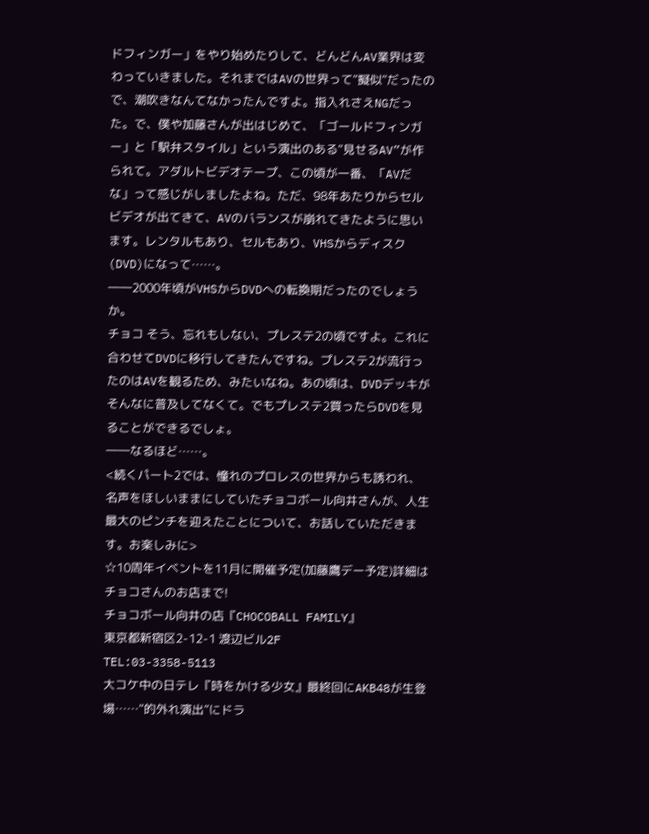ドフィンガー」をやり始めたりして、どんどんAV業界は変わっていきました。それまではAVの世界って“擬似”だったので、潮吹きなんてなかったんですよ。指入れさえNGだった。で、僕や加藤さんが出はじめて、「ゴールドフィンガー」と「駅弁スタイル」という演出のある“見せるAV”が作られて。アダルトビデオテープ、この頃が一番、「AVだな」って感じがしましたよね。ただ、98年あたりからセルビデオが出てきて、AVのバランスが崩れてきたように思います。レンタルもあり、セルもあり、VHSからディスク(DVD)になって……。
――2000年頃がVHSからDVDへの転換期だったのでしょうか。
チョコ そう、忘れもしない、プレステ2の頃ですよ。これに合わせてDVDに移行してきたんですね。プレステ2が流行ったのはAVを観るため、みたいなね。あの頃は、DVDデッキがそんなに普及してなくて。でもプレステ2買ったらDVDを見ることができるでしょ。
――なるほど……。
<続くパート2では、憧れのプロレスの世界からも誘われ、名声をほしいままにしていたチョコボール向井さんが、人生最大のピンチを迎えたことについて、お話していただきます。お楽しみに>
☆10周年イベントを11月に開催予定(加藤鷹デー予定)詳細はチョコさんのお店まで!
チョコボール向井の店『CHOCOBALL FAMILY』
東京都新宿区2-12-1 渡辺ビル2F
TEL:03-3358-5113
大コケ中の日テレ『時をかける少女』最終回にAKB48が生登場……“的外れ演出”にドラ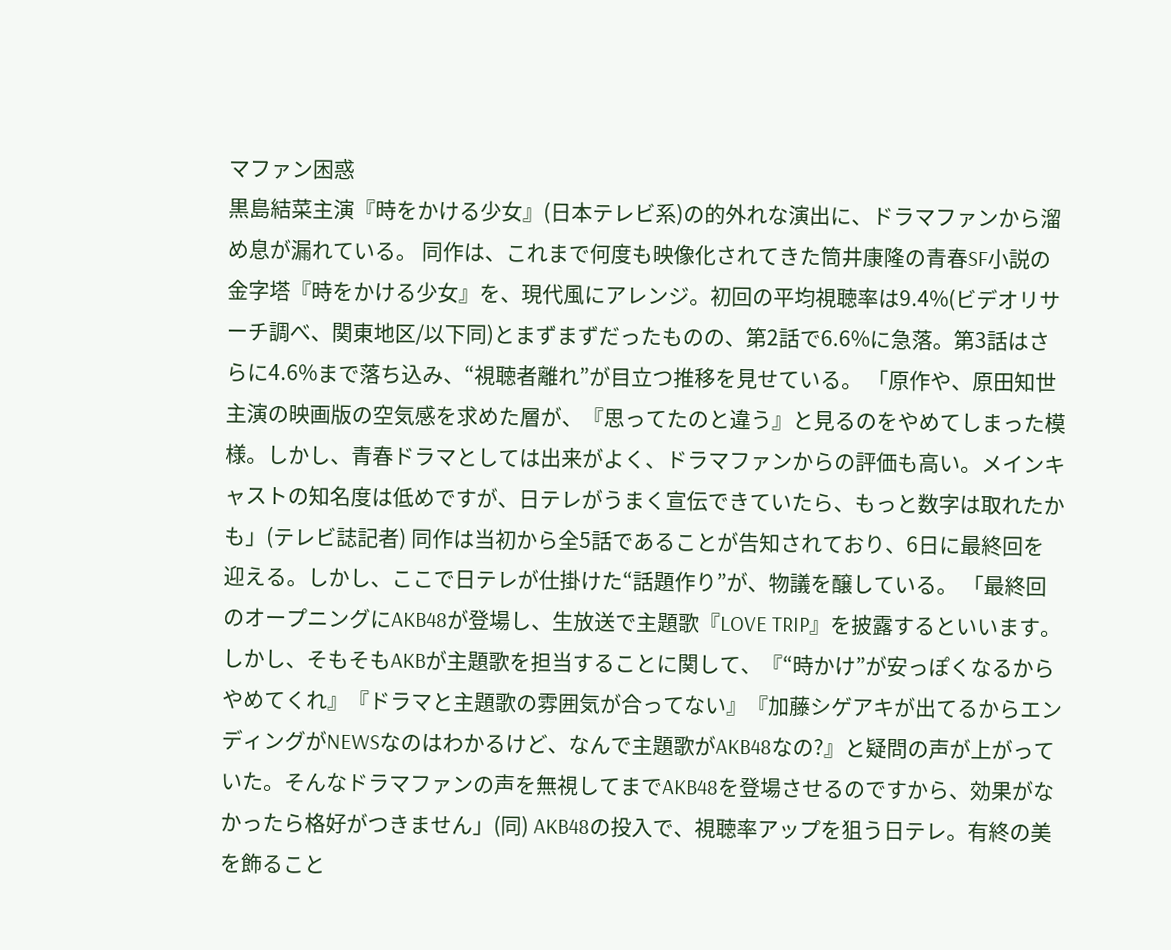マファン困惑
黒島結菜主演『時をかける少女』(日本テレビ系)の的外れな演出に、ドラマファンから溜め息が漏れている。 同作は、これまで何度も映像化されてきた筒井康隆の青春SF小説の金字塔『時をかける少女』を、現代風にアレンジ。初回の平均視聴率は9.4%(ビデオリサーチ調べ、関東地区/以下同)とまずまずだったものの、第2話で6.6%に急落。第3話はさらに4.6%まで落ち込み、“視聴者離れ”が目立つ推移を見せている。 「原作や、原田知世主演の映画版の空気感を求めた層が、『思ってたのと違う』と見るのをやめてしまった模様。しかし、青春ドラマとしては出来がよく、ドラマファンからの評価も高い。メインキャストの知名度は低めですが、日テレがうまく宣伝できていたら、もっと数字は取れたかも」(テレビ誌記者) 同作は当初から全5話であることが告知されており、6日に最終回を迎える。しかし、ここで日テレが仕掛けた“話題作り”が、物議を醸している。 「最終回のオープニングにAKB48が登場し、生放送で主題歌『LOVE TRIP』を披露するといいます。しかし、そもそもAKBが主題歌を担当することに関して、『“時かけ”が安っぽくなるからやめてくれ』『ドラマと主題歌の雰囲気が合ってない』『加藤シゲアキが出てるからエンディングがNEWSなのはわかるけど、なんで主題歌がAKB48なの?』と疑問の声が上がっていた。そんなドラマファンの声を無視してまでAKB48を登場させるのですから、効果がなかったら格好がつきません」(同) AKB48の投入で、視聴率アップを狙う日テレ。有終の美を飾ること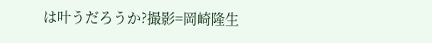は叶うだろうか?撮影=岡崎隆生